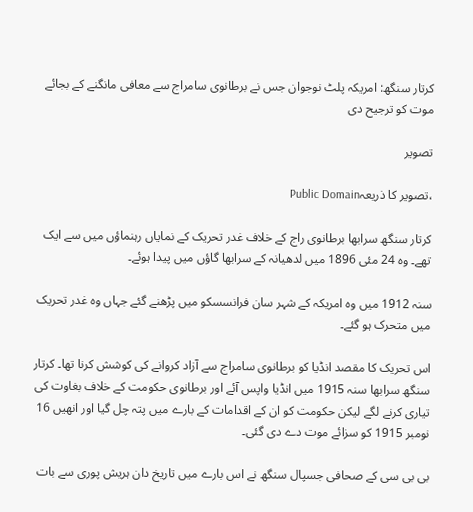کرتار سنگھ: امریکہ پلٹ نوجوان جس نے برطانوی سامراج سے معافی مانگنے کے بجائے موت کو ترجیح دی

تصویر

،تصویر کا ذریعہPublic Domain

کرتار سنگھ سرابھا برطانوی راج کے خلاف غدر تحریک کے نمایاں رہنماؤں میں سے ایک تھے۔ وہ 24 مئی 1896 میں لدھیانہ کے سرابھا گاؤں میں پیدا ہوئے۔

سنہ 1912 میں وہ امریکہ کے شہر سان فرانسسکو میں پڑھنے گئے جہاں وہ غدر تحریک میں متحرک ہو گئے۔

اس تحریک کا مقصد انڈیا کو برطانوی سامراج سے آزاد کروانے کی کوشش کرنا تھا۔ کرتار سنگھ سرابھا سنہ 1915 میں انڈیا واپس آئے اور برطانوی حکومت کے خلاف بغاوت کی تیاری کرنے لگے لیکن حکومت کو ان کے اقدامات کے بارے میں پتہ چل گیا اور انھیں 16 نومبر 1915 کو سزائے موت دے دی گئی۔

بی بی سی کے صحافی جسپال سنگھ نے اس بارے میں تاریخ دان ہریش پوری سے بات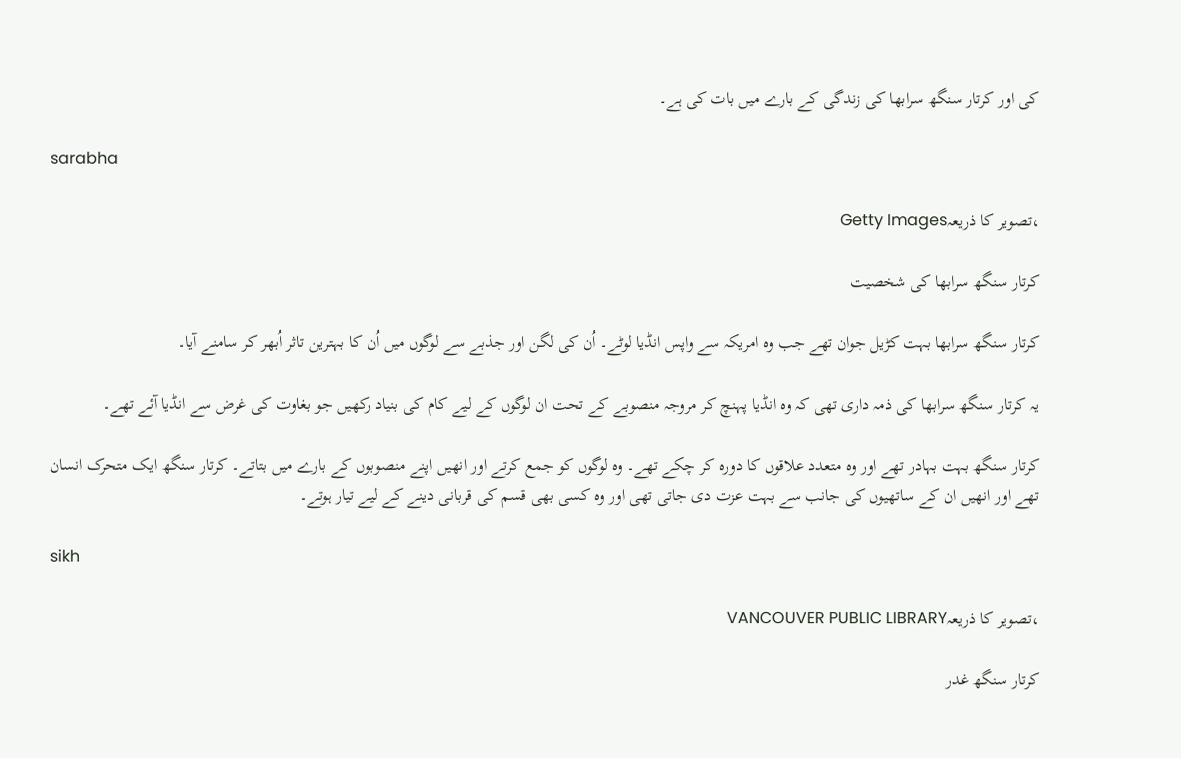کی اور کرتار سنگھ سرابھا کی زندگی کے بارے میں بات کی ہے۔

sarabha

،تصویر کا ذریعہGetty Images

کرتار سنگھ سرابھا کی شخصیت

کرتار سنگھ سرابھا بہت کڑیل جوان تھے جب وہ امریکہ سے واپس انڈیا لوٹے۔ اُن کی لگن اور جذبے سے لوگوں میں اُن کا بہترین تاثر اُبھر کر سامنے آیا۔

یہ کرتار سنگھ سرابھا کی ذمہ داری تھی کہ وہ انڈیا پہنچ کر مروجہ منصوبے کے تحت ان لوگوں کے لیے کام کی بنیاد رکھیں جو بغاوت کی غرض سے انڈیا آئے تھے۔

کرتار سنگھ بہت بہادر تھے اور وہ متعدد علاقوں کا دورہ کر چکے تھے۔ وہ لوگوں کو جمع کرتے اور انھیں اپنے منصوبوں کے بارے میں بتاتے۔ کرتار سنگھ ایک متحرک انسان تھے اور انھیں ان کے ساتھیوں کی جانب سے بہت عزت دی جاتی تھی اور وہ کسی بھی قسم کی قربانی دینے کے لیے تیار ہوتے۔

sikh

،تصویر کا ذریعہVANCOUVER PUBLIC LIBRARY

کرتار سنگھ غدر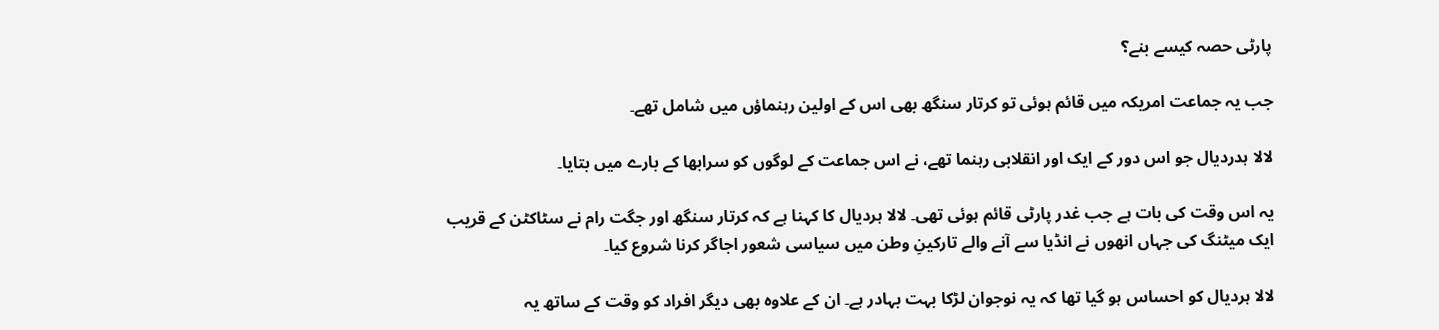پارٹی حصہ کیسے بنے؟

جب یہ جماعت امریکہ میں قائم ہوئی تو کرتار سنگھ بھی اس کے اولین رہنماؤں میں شامل تھے۔

لالا ہدردیال جو اس دور کے ایک اور انقلابی رہنما تھے، نے اس جماعت کے لوگوں کو سرابھا کے بارے میں بتایا۔

یہ اس وقت کی بات ہے جب غدر پارٹی قائم ہوئی تھی۔ لالا ہردیال کا کہنا ہے کہ کرتار سنگھ اور جگت رام نے سٹاکٹن کے قریب ایک میٹنگ کی جہاں انھوں نے انڈیا سے آنے والے تارکینِ وطن میں سیاسی شعور اجاگر کرنا شروع کیا۔

لالا ہردیال کو احساس ہو گیا تھا کہ یہ نوجوان لڑکا بہت بہادر ہے۔ ان کے علاوہ بھی دیگر افراد کو وقت کے ساتھ یہ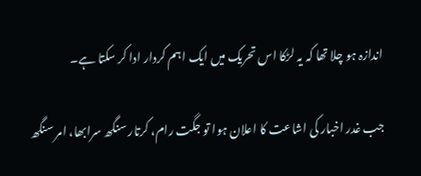اندازہ ہو چلا تھا کہ یہ لڑکا اس تحریک میں ایک اہم کردار ادا کر سکتا ہے۔

جب غدر اخبار کی اشاعت کا اعلان ہوا تو جگت رام، کرتار سنگھ سرابھا، امر سنگھ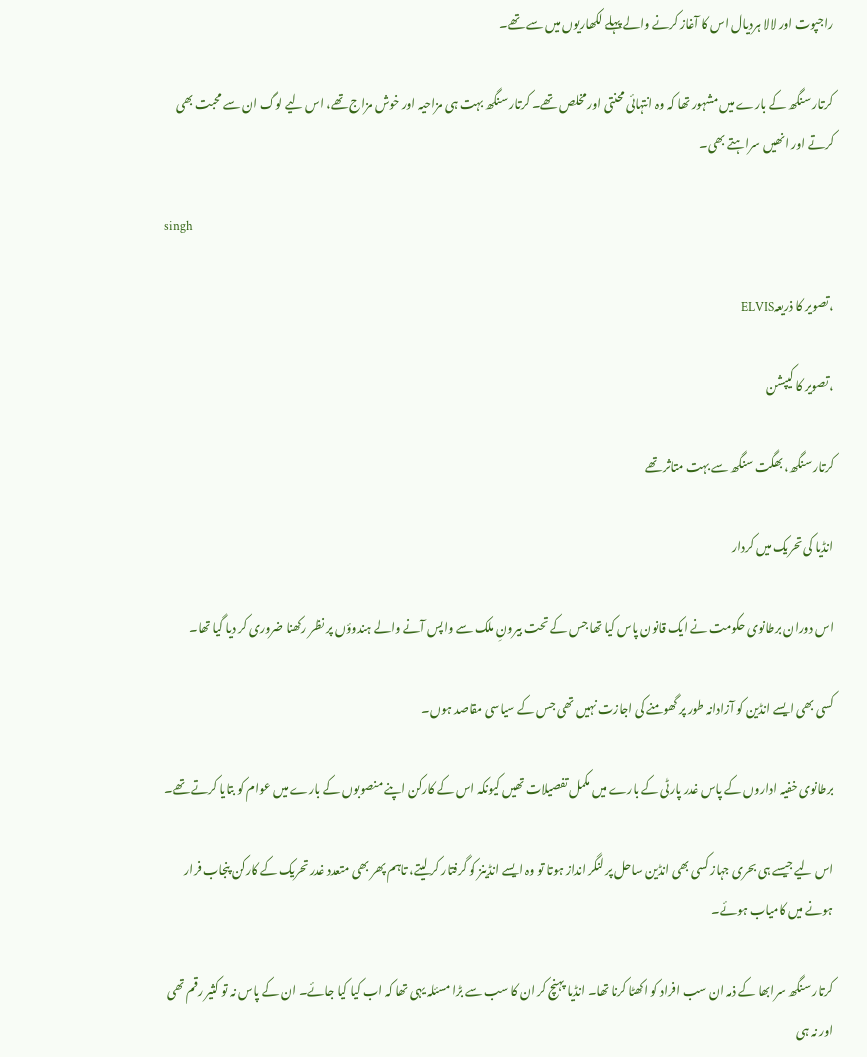راجپوت اور لالا ہردیال اس کا آغاز کرنے والے پہلے لکھاریوں میں سے تھے۔

کرتار سنگھ کے بارے میں مشہور تھا کہ وہ انتہائی محنتی اور مخلص تھے۔ کرتار سنگھ بہت ہی مزاحیہ اور خوش مزاج تھے، اس لیے لوگ ان سے محبت بھی کرتے اور انھیں سراہتے بھی۔

singh

،تصویر کا ذریعہELVIS

،تصویر کا کیپشن

کرتار سنگھ، بھگت سنگھ سے بہت متاثر تھے

انڈیا کی تحریک میں کردار

اس دوران برطانوی حکومت نے ایک قانون پاس کیا تھا جس کے تحت بیرونِ ملک سے واپس آنے والے ہندوؤں پر نظر رکھنا ضروری کر دیا گیا تھا۔

کسی بھی ایسے انڈین کو آزادانہ طور پر گھومنے کی اجازت نہیں تھی جس کے سیاسی مقاصد ہوں۔

برطانوی خفیہ اداروں کے پاس غدر پارٹی کے بارے میں مکمل تفصیلات تھیں کیونکہ اس کے کارکن اپنے منصوبوں کے بارے میں عوام کو بتایا کرتے تھے۔

اس لیے جیسے ہی بحری جہاز کسی بھی انڈین ساحل پر لنگر انداز ہوتا تو وہ ایسے انڈینز کو گرفتار کر لیتے، تاہم پھر بھی متعدد غدر تحریک کے کارکن پنجاب فرار ہونے میں کامیاب ہوئے۔

کرتار سنگھ سرابھا کے ذمہ ان سب افراد کو اکھٹا کرنا تھا۔ انڈیا پہنچ کر ان کا سب سے بڑا مسئلہ یہی تھا کہ اب کیا کیا جائے۔ ان کے پاس نہ تو کثیر رقم تھی اور نہ ہی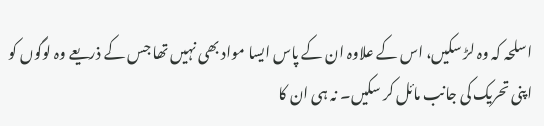اسلحہ کہ وہ لڑ سکیں، اس کے علاوہ ان کے پاس ایسا مواد بھی نہیں تھا جس کے ذریعے وہ لوگوں کو اپنی تحریک کی جانب مائل کر سکیں۔ نہ ہی ان کا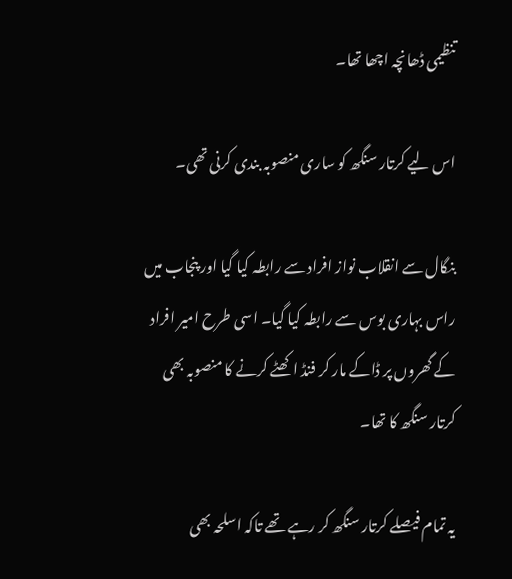تنظیمی ڈھانچہ اچھا تھا۔

اس لیے کرتار سنگھ کو ساری منصوبہ بندی کرنی تھی۔

بنگال سے انقلاب نواز افراد سے رابطہ کیا گیا اور پنجاب میں راس بہاری بوس سے رابطہ کیا گیا۔ اسی طرح امیر افراد کے گھروں پر ڈاکے مار کر فنڈ اکھٹے کرنے کا منصوبہ بھی کرتار سنگھ کا تھا۔

یہ تمام فیصلے کرتار سنگھ کر رہے تھے تاکہ اسلحہ بھی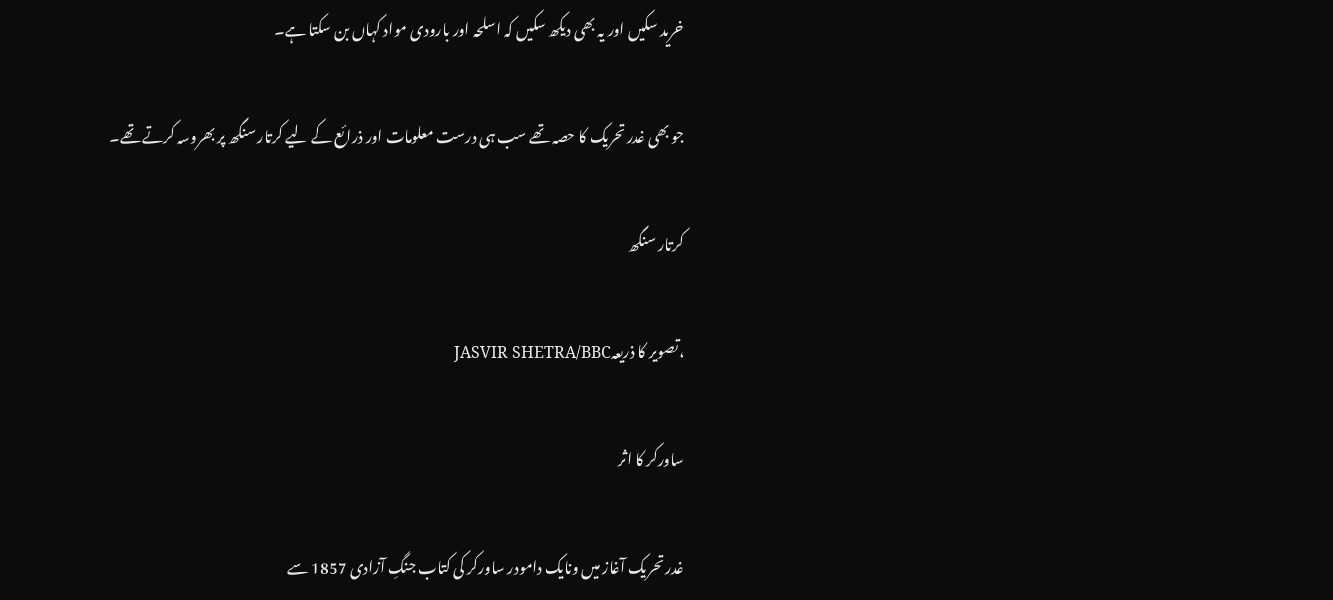خرید سکیں اور یہ بھی دیکھ سکیں کہ اسلحہ اور بارودی مواد کہاں بن سکتا ہے۔

جو بھی غدر تحریک کا حصہ تھے سب ہی درست معلومات اور ذرائع کے لیے کرتار سنگھ پر بھروسہ کرتے تھے۔

کرتار سنگھ

،تصویر کا ذریعہJASVIR SHETRA/BBC

ساورکر کا اثر

غدر تحریک آغاز میں ونایک دامودر ساورکر کی کتاب جنگِ آزادی 1857 سے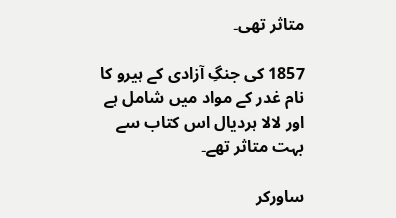متاثر تھی۔

1857 کی جنگِ آزادی کے ہیرو کا نام غدر کے مواد میں شامل ہے اور لالا ہردیال اس کتاب سے بہت متاثر تھے۔

ساورکر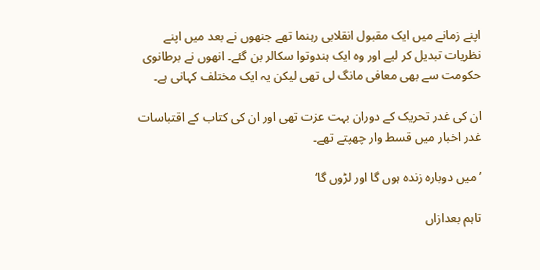اپنے زمانے میں ایک مقبول انقلابی رہنما تھے جنھوں نے بعد میں اپنے نظریات تبدیل کر لیے اور وہ ایک ہندوتوا سکالر بن گئے۔ انھوں نے برطانوی حکومت سے بھی معافی مانگ لی تھی لیکن یہ ایک مختلف کہانی ہے۔

ان کی غدر تحریک کے دوران بہت عزت تھی اور ان کی کتاب کے اقتباسات غدر اخبار میں قسط وار چھپتے تھے۔

’میں دوبارہ زندہ ہوں گا اور لڑوں گا‘

تاہم بعدازاں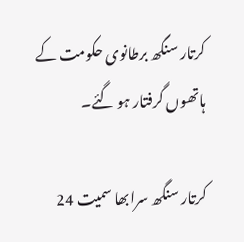کرتار سنگھ برطانوی حکومت کے ہاتھوں گرفتار ہو گئے۔

کرتار سنگھ سرابھا سمیت 24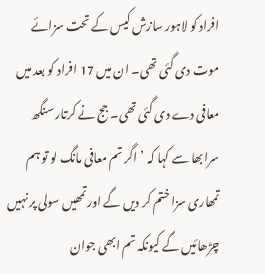افراد کو لاہور سازش کیس کے تحت سزائے موت دی گئی تھی۔ ان میں 17 افراد کو بعد میں معافی دے دی گئی تھی۔ جج نے کرتار سنگھ سرابھا سے کہا کہ ’اگر تم معافی مانگ لو تو ہم تمھاری سزا ختم کر دیں گے اور تمھیں سولی پر نہیں چڑھائیں گے کیونکہ تم ابھی جوان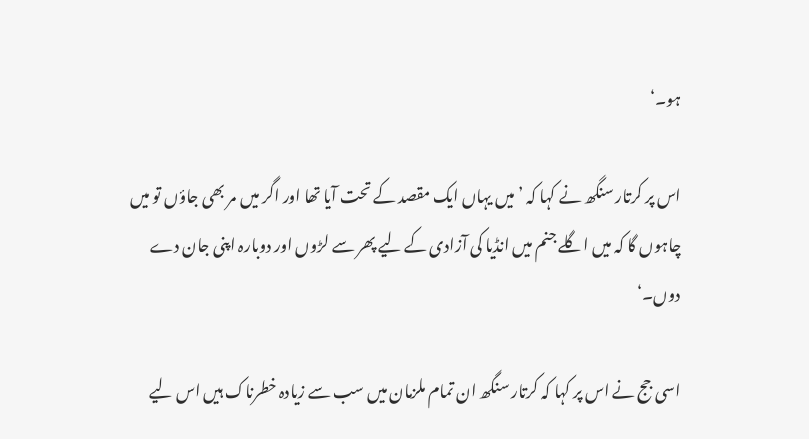ہو۔‘

اس پر کرتار سنگھ نے کہا کہ ’میں یہاں ایک مقصد کے تحت آیا تھا اور اگر میں مر بھی جاؤں تو میں چاہوں گا کہ میں اگلے جنم میں انڈیا کی آزادی کے لیے پھر سے لڑوں اور دوبارہ اپنی جان دے دوں۔‘

اسی جج نے اس پر کہا کہ کرتار سنگھ ان تمام ملزمان میں سب سے زیادہ خطرناک ہیں اس لیے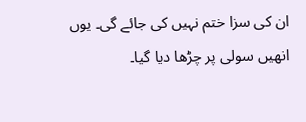ان کی سزا ختم نہیں کی جائے گی۔ یوں انھیں سولی پر چڑھا دیا گیا۔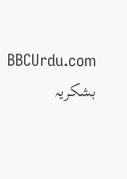BBCUrdu.com بشکریہ